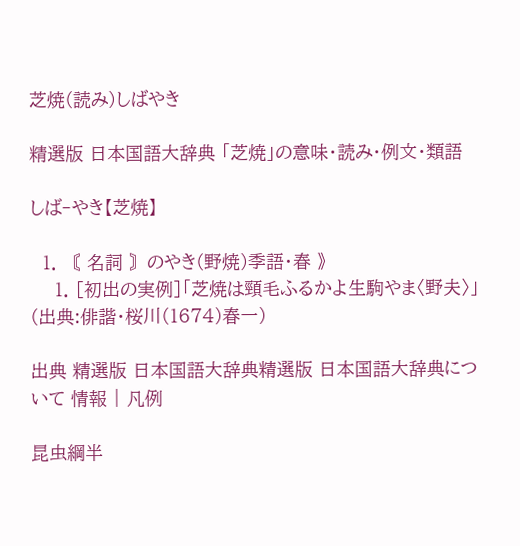芝焼(読み)しばやき

精選版 日本国語大辞典 「芝焼」の意味・読み・例文・類語

しば‐やき【芝焼】

  1. 〘 名詞 〙のやき(野焼)季語・春 》
    1. [初出の実例]「芝焼は頸毛ふるかよ生駒やま〈野夫〉」(出典:俳諧・桜川(1674)春一)

出典 精選版 日本国語大辞典精選版 日本国語大辞典について 情報 | 凡例

昆虫綱半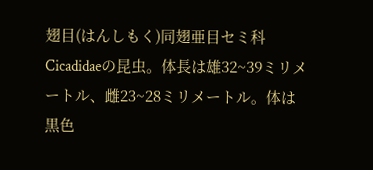翅目(はんしもく)同翅亜目セミ科Cicadidaeの昆虫。体長は雄32~39ミリメートル、雌23~28ミリメートル。体は黒色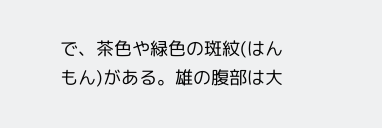で、茶色や緑色の斑紋(はんもん)がある。雄の腹部は大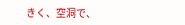きく、空洞で、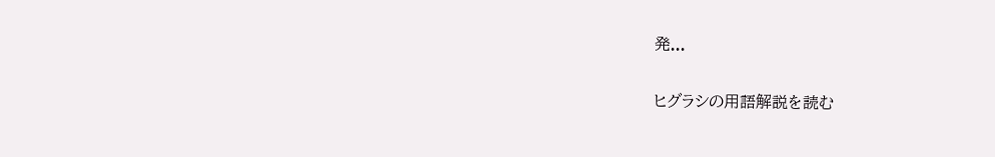発...

ヒグラシの用語解説を読む